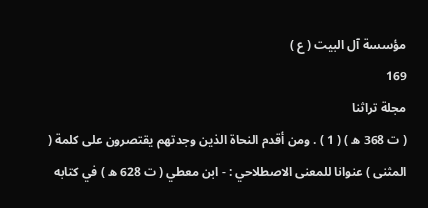مؤسسة آل البيت ( ع )
169
مجلة تراثنا
( ت 368 ه ) ( 1 ) . ومن أقدم النحاة الذين وجدتهم يقتصرون على كلمة ( المثنى ) عنوانا للمعنى الاصطلاحي : - ابن معطي ( ت 628 ه ) في كتابه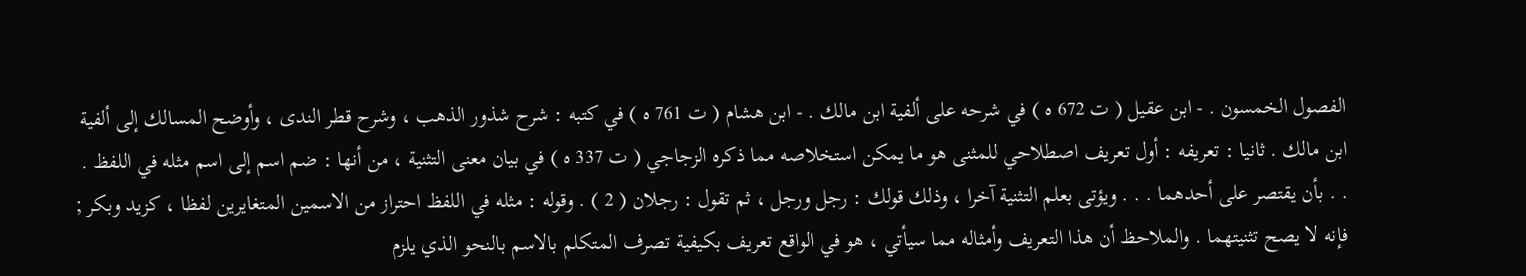الفصول الخمسون . - ابن عقيل ( ت 672 ه ) في شرحه على ألفية ابن مالك . - ابن هشام ( ت 761 ه ) في كتبه : شرح شذور الذهب ، وشرح قطر الندى ، وأوضح المسالك إلى ألفية ابن مالك . ثانيا : تعريفه : أول تعريف اصطلاحي للمثنى هو ما يمكن استخلاصه مما ذكره الزجاجي ( ت 337 ه ) في بيان معنى التثنية ، من أنها : ضم اسم إلى اسم مثله في اللفظ . . . بأن يقتصر على أحدهما . . . ويؤتى بعلم التثنية آخرا ، وذلك قولك : رجل ورجل ، ثم تقول : رجلان ( 2 ) . وقوله : مثله في اللفظ احتراز من الاسمين المتغايرين لفظا ، كزيد وبكر ; فإنه لا يصح تثنيتهما . والملاحظ أن هذا التعريف وأمثاله مما سيأتي ، هو في الواقع تعريف بكيفية تصرف المتكلم بالاسم بالنحو الذي يلزم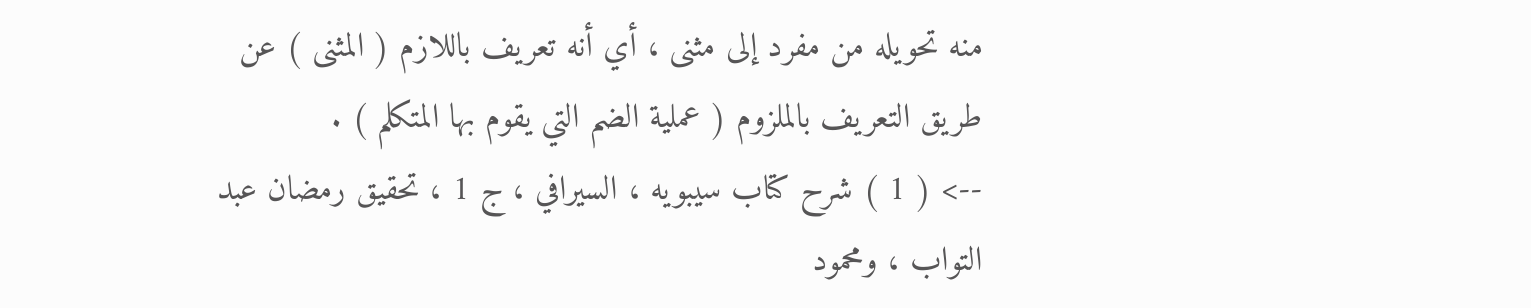منه تحويله من مفرد إلى مثنى ، أي أنه تعريف باللازم ( المثنى ) عن طريق التعريف بالملزوم ( عملية الضم التي يقوم بها المتكلم ) .
--> ( 1 ) شرح كتاب سيبويه ، السيرافي ، ج 1 ، تحقيق رمضان عبد التواب ، ومحمود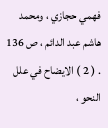فهمي حجازي ، ومحمد هاشم عبد الدائم ، ص 136 . ( 2 ) الايضاح في علل النحو ،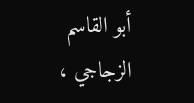أبو القاسم الزجاجي ،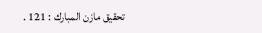تحقيق مازن المبارك : 121 .